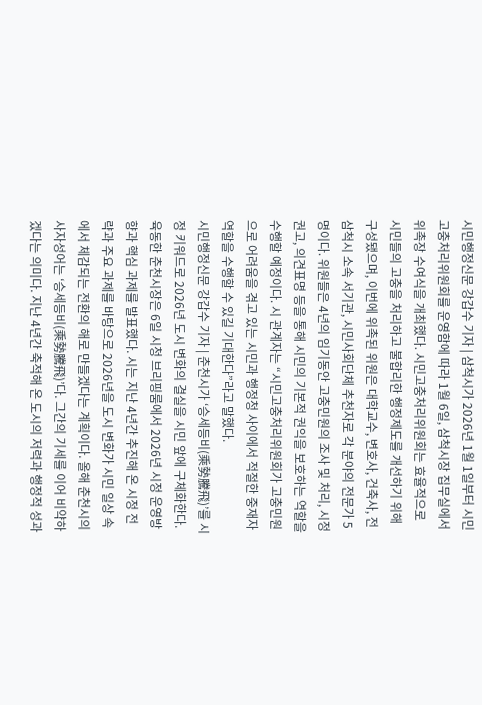시민행정신문 강갑수 기자 | 삼척시가 2026년 1월 1일부터 시민고충처리위원회를 운영함에 따라 1월 6일, 삼척시장 집무실에서 위촉장 수여식을 개최했다. 시민고충처리위원회는 효율적으로 시민들의 고충을 처리하고 불합리한 행정제도를 개선하기 위해 구성됐으며, 이번에 위촉된 위원은 대학교수, 변호사, 건축사, 전 삼척시 소속 서기관, 시민사회단체 추천자로 각 분야의 전문가 5명이다. 위원들은 4년의 임기동안 고충민원의 조사 및 처리, 시정권고, 의견표명 등을 통해 시민의 기본적 권익을 보호하는 역할을 수행할 예정이다. 시 관계자는 “시민고충처리위원회가 고충민원으로 어려움을 겪고 있는 시민과 행정청 사이에서 적절한 중재자 역할을 수행할 수 있길 기대한다”라고 말했다.
시민행정신문 강갑수 기자 | 춘천시가 ‘승세등비(乘勢騰飛)’를 시정 키워드로 2026년 도시 변화의 결실을 시민 앞에 구체화한다. 육동한 춘천시장은 6일 시청 브리핑룸에서 2026년 시정 운영방향과 핵심 과제를 발표했다. 시는 지난 4년간 추진해 온 시정 전략과 주요 과제를 바탕으로 2026년을 도시 변화가 시민 일상 속에서 체감되는 전환의 해로 만들겠다는 계획이다. 올해 춘천시의 사자성어는 ‘승세등비(乘勢騰飛)’다. 그간의 기세를 이어 비약하겠다는 의미다. 지난 4년간 축적해 온 도시의 저력과 행정적 성과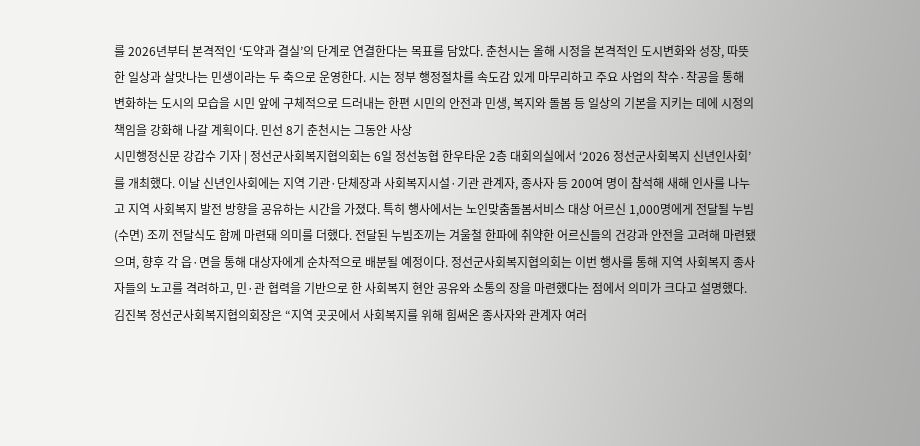를 2026년부터 본격적인 ‘도약과 결실’의 단계로 연결한다는 목표를 담았다. 춘천시는 올해 시정을 본격적인 도시변화와 성장, 따뜻한 일상과 살맛나는 민생이라는 두 축으로 운영한다. 시는 정부 행정절차를 속도감 있게 마무리하고 주요 사업의 착수·착공을 통해 변화하는 도시의 모습을 시민 앞에 구체적으로 드러내는 한편 시민의 안전과 민생, 복지와 돌봄 등 일상의 기본을 지키는 데에 시정의 책임을 강화해 나갈 계획이다. 민선 8기 춘천시는 그동안 사상
시민행정신문 강갑수 기자 | 정선군사회복지협의회는 6일 정선농협 한우타운 2층 대회의실에서 ‘2026 정선군사회복지 신년인사회’를 개최했다. 이날 신년인사회에는 지역 기관·단체장과 사회복지시설·기관 관계자, 종사자 등 200여 명이 참석해 새해 인사를 나누고 지역 사회복지 발전 방향을 공유하는 시간을 가졌다. 특히 행사에서는 노인맞춤돌봄서비스 대상 어르신 1,000명에게 전달될 누빔(수면) 조끼 전달식도 함께 마련돼 의미를 더했다. 전달된 누빔조끼는 겨울철 한파에 취약한 어르신들의 건강과 안전을 고려해 마련됐으며, 향후 각 읍·면을 통해 대상자에게 순차적으로 배분될 예정이다. 정선군사회복지협의회는 이번 행사를 통해 지역 사회복지 종사자들의 노고를 격려하고, 민·관 협력을 기반으로 한 사회복지 현안 공유와 소통의 장을 마련했다는 점에서 의미가 크다고 설명했다. 김진복 정선군사회복지협의회장은 “지역 곳곳에서 사회복지를 위해 힘써온 종사자와 관계자 여러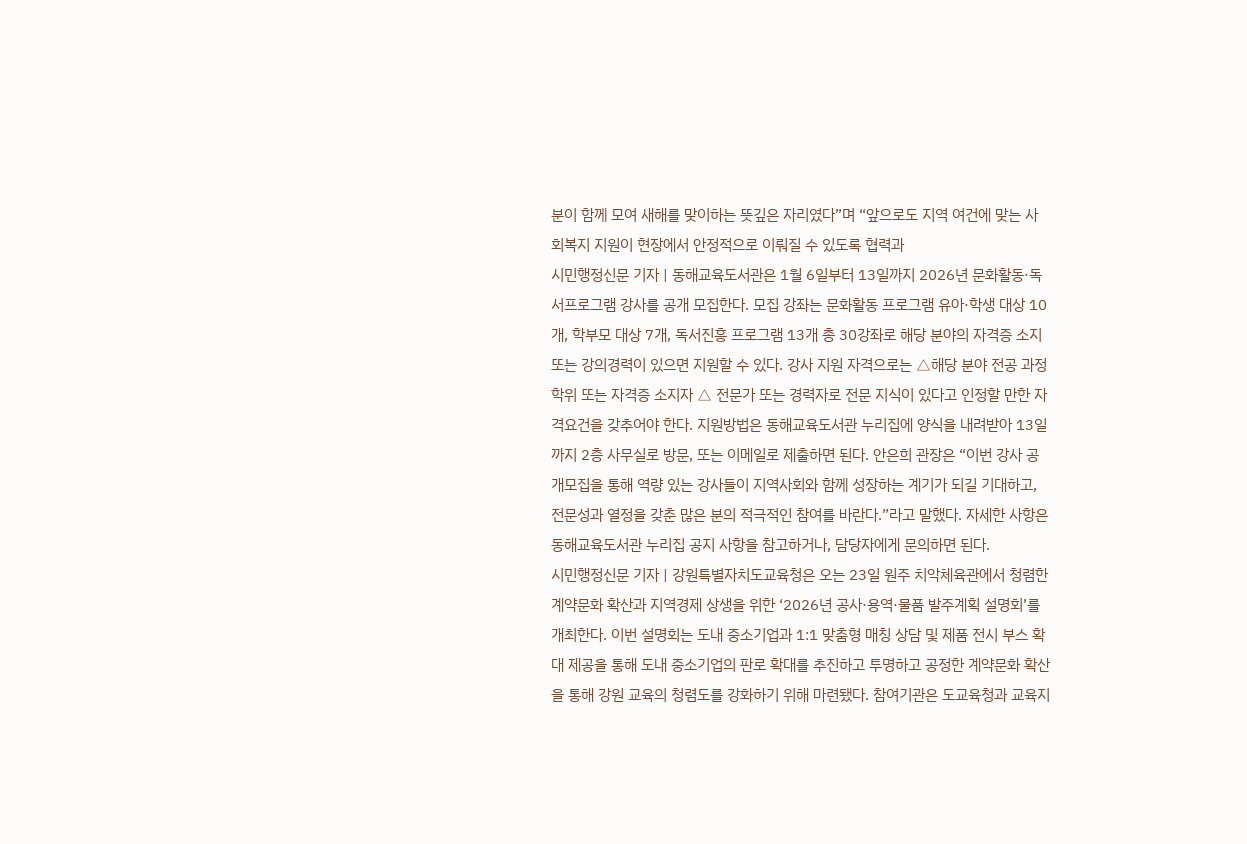분이 함께 모여 새해를 맞이하는 뜻깊은 자리였다”며 “앞으로도 지역 여건에 맞는 사회복지 지원이 현장에서 안정적으로 이뤄질 수 있도록 협력과
시민행정신문 기자 | 동해교육도서관은 1월 6일부터 13일까지 2026년 문화활동·독서프로그램 강사를 공개 모집한다. 모집 강좌는 문화활동 프로그램 유아·학생 대상 10개, 학부모 대상 7개, 독서진흥 프로그램 13개 총 30강좌로 해당 분야의 자격증 소지 또는 강의경력이 있으면 지원할 수 있다. 강사 지원 자격으로는 △해당 분야 전공 과정 학위 또는 자격증 소지자 △ 전문가 또는 경력자로 전문 지식이 있다고 인정할 만한 자격요건을 갖추어야 한다. 지원방법은 동해교육도서관 누리집에 양식을 내려받아 13일까지 2층 사무실로 방문, 또는 이메일로 제출하면 된다. 안은희 관장은 “이번 강사 공개모집을 통해 역량 있는 강사들이 지역사회와 함께 성장하는 계기가 되길 기대하고, 전문성과 열정을 갖춘 많은 분의 적극적인 참여를 바란다.”라고 말했다. 자세한 사항은 동해교육도서관 누리집 공지 사항을 참고하거나, 담당자에게 문의하면 된다.
시민행정신문 기자 | 강원특별자치도교육청은 오는 23일 원주 치악체육관에서 청렴한 계약문화 확산과 지역경제 상생을 위한 ‘2026년 공사·용역·물품 발주계획 설명회’를 개최한다. 이번 설명회는 도내 중소기업과 1:1 맞춤형 매칭 상담 및 제품 전시 부스 확대 제공을 통해 도내 중소기업의 판로 확대를 추진하고 투명하고 공정한 계약문화 확산을 통해 강원 교육의 청렴도를 강화하기 위해 마련됐다. 참여기관은 도교육청과 교육지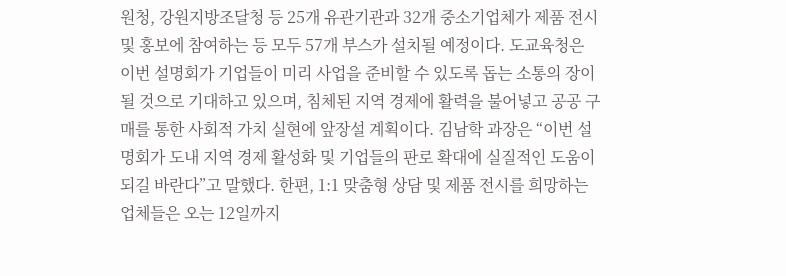원청, 강원지방조달청 등 25개 유관기관과 32개 중소기업체가 제품 전시 및 홍보에 참여하는 등 모두 57개 부스가 설치될 예정이다. 도교육청은 이번 설명회가 기업들이 미리 사업을 준비할 수 있도록 돕는 소통의 장이 될 것으로 기대하고 있으며, 침체된 지역 경제에 활력을 불어넣고 공공 구매를 통한 사회적 가치 실현에 앞장설 계획이다. 김남학 과장은 “이번 설명회가 도내 지역 경제 활성화 및 기업들의 판로 확대에 실질적인 도움이 되길 바란다”고 말했다. 한편, 1:1 맞춤형 상담 및 제품 전시를 희망하는 업체들은 오는 12일까지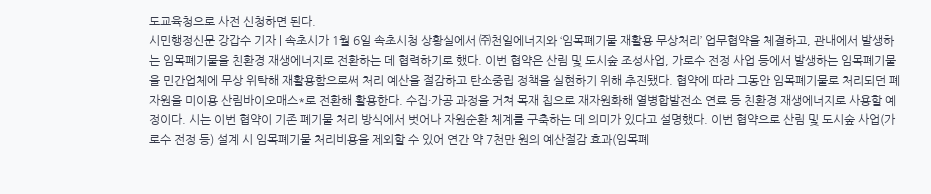도교육청으로 사전 신청하면 된다.
시민행정신문 강갑수 기자 | 속초시가 1월 6일 속초시청 상황실에서 ㈜천일에너지와 ‘임목폐기물 재활용 무상처리’ 업무협약을 체결하고, 관내에서 발생하는 임목폐기물을 친환경 재생에너지로 전환하는 데 협력하기로 했다. 이번 협약은 산림 및 도시숲 조성사업, 가로수 전정 사업 등에서 발생하는 임목폐기물을 민간업체에 무상 위탁해 재활용함으로써 처리 예산을 절감하고 탄소중립 정책을 실현하기 위해 추진됐다. 협약에 따라 그동안 임목폐기물로 처리되던 폐자원을 미이용 산림바이오매스*로 전환해 활용한다. 수집·가공 과정을 거쳐 목재 칩으로 재자원화해 열병합발전소 연료 등 친환경 재생에너지로 사용할 예정이다. 시는 이번 협약이 기존 폐기물 처리 방식에서 벗어나 자원순환 체계를 구축하는 데 의미가 있다고 설명했다. 이번 협약으로 산림 및 도시숲 사업(가로수 전정 등) 설계 시 임목폐기물 처리비용을 제외할 수 있어 연간 약 7천만 원의 예산절감 효과(임목폐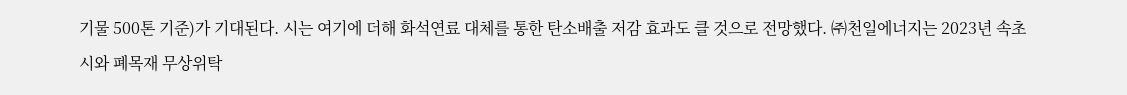기물 500톤 기준)가 기대된다. 시는 여기에 더해 화석연료 대체를 통한 탄소배출 저감 효과도 클 것으로 전망했다. ㈜천일에너지는 2023년 속초시와 폐목재 무상위탁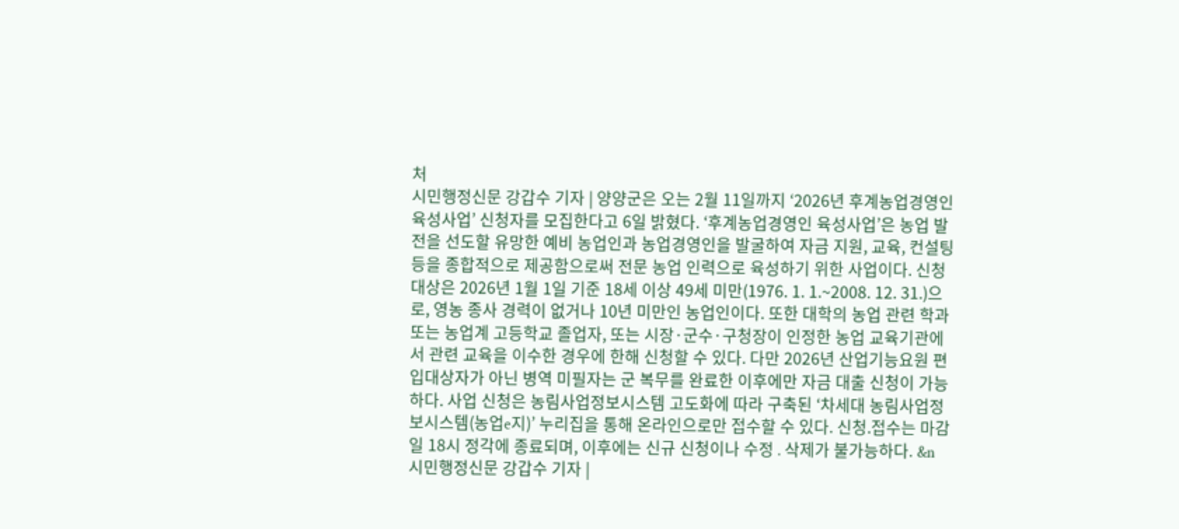처
시민행정신문 강갑수 기자 | 양양군은 오는 2월 11일까지 ‘2026년 후계농업경영인 육성사업’ 신청자를 모집한다고 6일 밝혔다. ‘후계농업경영인 육성사업’은 농업 발전을 선도할 유망한 예비 농업인과 농업경영인을 발굴하여 자금 지원, 교육, 컨설팅 등을 종합적으로 제공함으로써 전문 농업 인력으로 육성하기 위한 사업이다. 신청 대상은 2026년 1월 1일 기준 18세 이상 49세 미만(1976. 1. 1.~2008. 12. 31.)으로, 영농 종사 경력이 없거나 10년 미만인 농업인이다. 또한 대학의 농업 관련 학과 또는 농업계 고등학교 졸업자, 또는 시장·군수·구청장이 인정한 농업 교육기관에서 관련 교육을 이수한 경우에 한해 신청할 수 있다. 다만 2026년 산업기능요원 편입대상자가 아닌 병역 미필자는 군 복무를 완료한 이후에만 자금 대출 신청이 가능하다. 사업 신청은 농림사업정보시스템 고도화에 따라 구축된 ‘차세대 농림사업정보시스템(농업e지)’ 누리집을 통해 온라인으로만 접수할 수 있다. 신청.접수는 마감일 18시 정각에 종료되며, 이후에는 신규 신청이나 수정․삭제가 불가능하다. &n
시민행정신문 강갑수 기자 |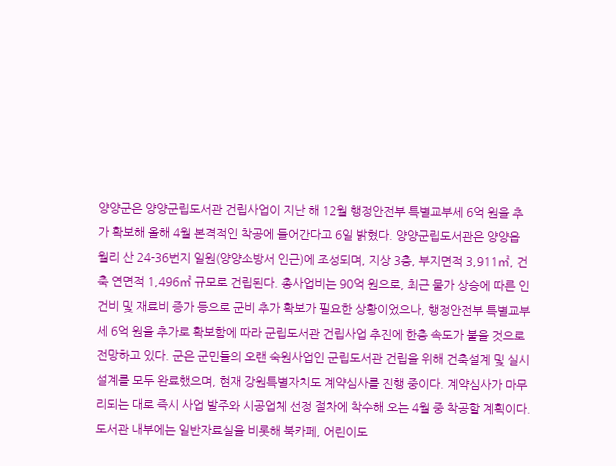양양군은 양양군립도서관 건립사업이 지난 해 12월 행정안전부 특별교부세 6억 원을 추가 확보해 올해 4월 본격적인 착공에 들어간다고 6일 밝혔다. 양양군립도서관은 양양읍 월리 산 24-36번지 일원(양양소방서 인근)에 조성되며, 지상 3층, 부지면적 3,911㎡, 건축 연면적 1,496㎡ 규모로 건립된다. 총사업비는 90억 원으로, 최근 물가 상승에 따른 인건비 및 재료비 증가 등으로 군비 추가 확보가 필요한 상황이었으나, 행정안전부 특별교부세 6억 원을 추가로 확보함에 따라 군립도서관 건립사업 추진에 한층 속도가 붙을 것으로 전망하고 있다. 군은 군민들의 오랜 숙원사업인 군립도서관 건립을 위해 건축설계 및 실시설계를 모두 완료했으며, 현재 강원특별자치도 계약심사를 진행 중이다. 계약심사가 마무리되는 대로 즉시 사업 발주와 시공업체 선정 절차에 착수해 오는 4월 중 착공할 계획이다. 도서관 내부에는 일반자료실을 비롯해 북카페, 어린이도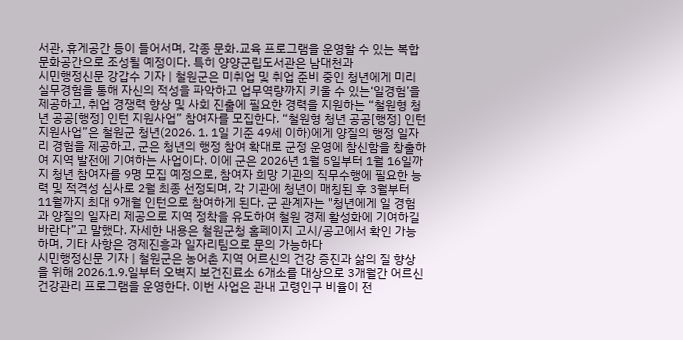서관, 휴게공간 등이 들어서며, 각종 문화․교육 프로그램을 운영할 수 있는 복합문화공간으로 조성될 예정이다. 특히 양양군립도서관은 남대천과
시민행정신문 강갑수 기자 | 철원군은 미취업 및 취업 준비 중인 청년에게 미리 실무경험을 통해 자신의 적성을 파악하고 업무역량까지 키울 수 있는‘일경험’을 제공하고, 취업 경쟁력 향상 및 사회 진출에 필요한 경력을 지원하는 “철원형 청년 공공[행정] 인턴 지원사업” 참여자를 모집한다. “철원형 청년 공공[행정] 인턴 지원사업”은 철원군 청년(2026. 1. 1일 기준 49세 이하)에게 양질의 행정 일자리 경험을 제공하고, 군은 청년의 행정 참여 확대로 군정 운영에 참신함을 창출하여 지역 발전에 기여하는 사업이다. 이에 군은 2026년 1월 5일부터 1월 16일까지 청년 참여자를 9명 모집 예정으로, 참여자 희망 기관의 직무수행에 필요한 능력 및 적격성 심사로 2월 최종 선정되며, 각 기관에 청년이 매칭된 후 3월부터 11월까지 최대 9개월 인턴으로 참여하게 된다. 군 관계자는 "청년에게 일 경험과 양질의 일자리 제공으로 지역 정착을 유도하여 철원 경제 활성화에 기여하길 바란다”고 말했다. 자세한 내용은 철원군청 홈페이지 고시/공고에서 확인 가능하며, 기타 사항은 경제진흥과 일자리팀으로 문의 가능하다
시민행정신문 기자 | 철원군은 농어촌 지역 어르신의 건강 증진과 삶의 질 향상을 위해 2026.1.9.일부터 오벽지 보건진료소 6개소를 대상으로 3개월간 어르신 건강관리 프로그램을 운영한다. 이번 사업은 관내 고령인구 비율이 전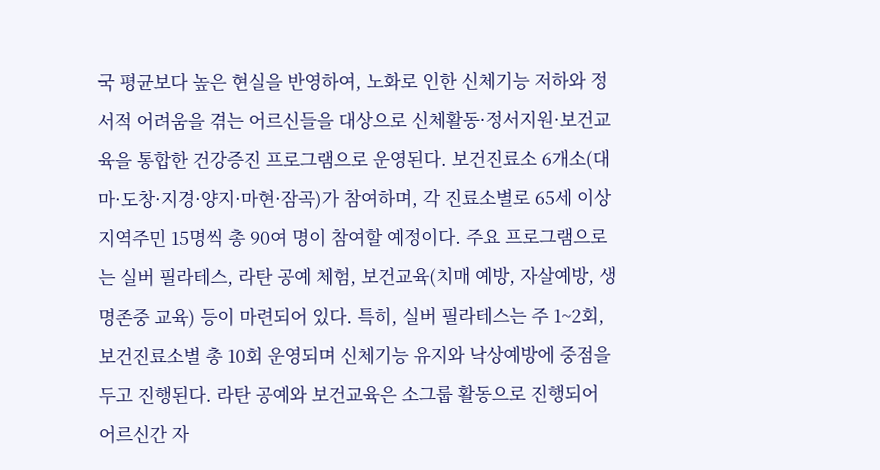국 평균보다 높은 현실을 반영하여, 노화로 인한 신체기능 저하와 정서적 어려움을 겪는 어르신들을 대상으로 신체활동·정서지원·보건교육을 통합한 건강증진 프로그램으로 운영된다. 보건진료소 6개소(대마·도창·지경·양지·마현·잠곡)가 참여하며, 각 진료소별로 65세 이상 지역주민 15명씩 총 90여 명이 참여할 예정이다. 주요 프로그램으로는 실버 필라테스, 라탄 공예 체험, 보건교육(치매 예방, 자살예방, 생명존중 교육) 등이 마련되어 있다. 특히, 실버 필라테스는 주 1~2회, 보건진료소별 총 10회 운영되며 신체기능 유지와 낙상예방에 중점을 두고 진행된다. 라탄 공예와 보건교육은 소그룹 활동으로 진행되어 어르신간 자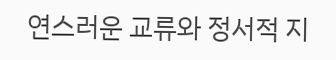연스러운 교류와 정서적 지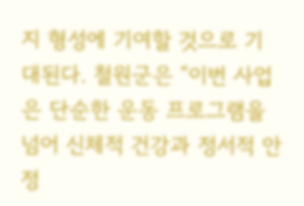지 형성에 기여할 것으로 기대된다. 철원군은 “이번 사업은 단순한 운동 프로그램을 넘어 신체적 건강과 정서적 안정